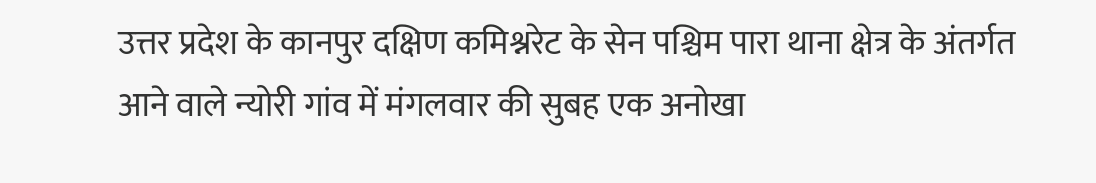उत्तर प्रदेश के कानपुर दक्षिण कमिश्नरेट के सेन पश्चिम पारा थाना क्षेत्र के अंतर्गत आने वाले न्योरी गांव में मंगलवार की सुबह एक अनोखा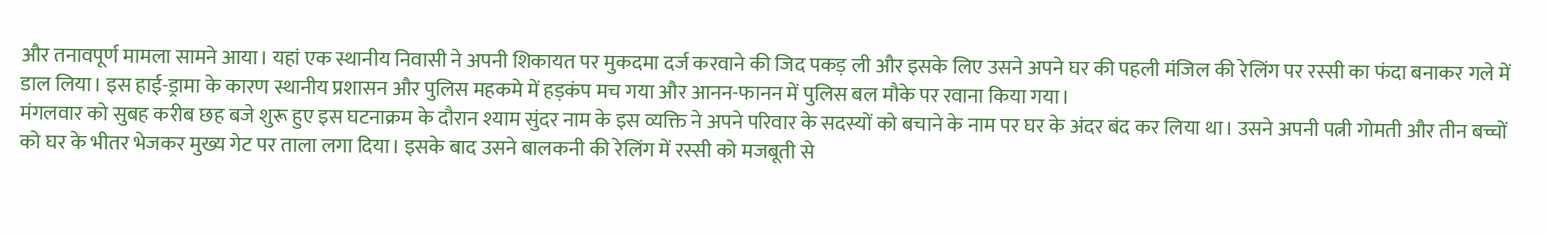और तनावपूर्ण मामला सामने आया। यहां एक स्थानीय निवासी ने अपनी शिकायत पर मुकदमा दर्ज करवाने की जिद पकड़ ली और इसके लिए उसने अपने घर की पहली मंजिल की रेलिंग पर रस्सी का फंदा बनाकर गले में डाल लिया। इस हाई-ड्रामा के कारण स्थानीय प्रशासन और पुलिस महकमे में हड़कंप मच गया और आनन-फानन में पुलिस बल मौके पर रवाना किया गया।
मंगलवार को सुबह करीब छह बजे शुरू हुए इस घटनाक्रम के दौरान श्याम सुंदर नाम के इस व्यक्ति ने अपने परिवार के सदस्यों को बचाने के नाम पर घर के अंदर बंद कर लिया था। उसने अपनी पत्नी गोमती और तीन बच्चों को घर के भीतर भेजकर मुख्य गेट पर ताला लगा दिया। इसके बाद उसने बालकनी की रेलिंग में रस्सी को मजबूती से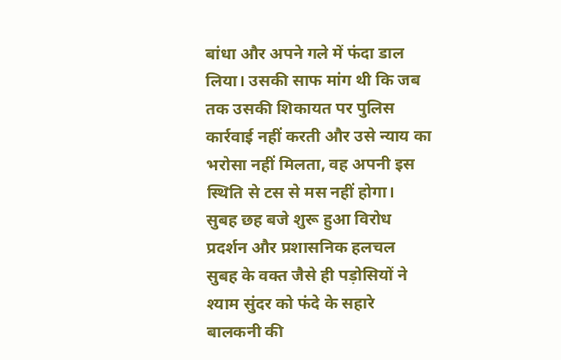बांधा और अपने गले में फंदा डाल लिया। उसकी साफ मांग थी कि जब तक उसकी शिकायत पर पुलिस कार्रवाई नहीं करती और उसे न्याय का भरोसा नहीं मिलता, वह अपनी इस स्थिति से टस से मस नहीं होगा।
सुबह छह बजे शुरू हुआ विरोध प्रदर्शन और प्रशासनिक हलचल
सुबह के वक्त जैसे ही पड़ोसियों ने श्याम सुंदर को फंदे के सहारे बालकनी की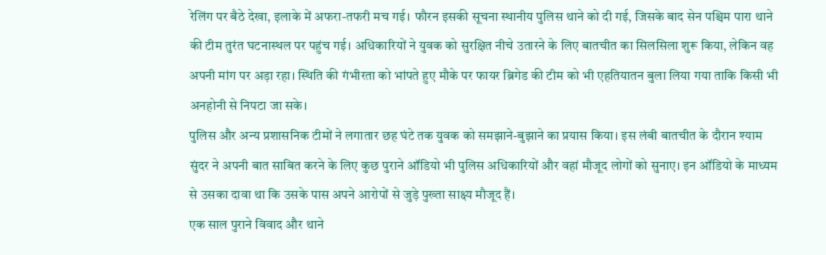रेलिंग पर बैठे देखा, इलाके में अफरा-तफरी मच गई। फौरन इसकी सूचना स्थानीय पुलिस थाने को दी गई, जिसके बाद सेन पश्चिम पारा थाने की टीम तुरंत घटनास्थल पर पहुंच गई। अधिकारियों ने युवक को सुरक्षित नीचे उतारने के लिए बातचीत का सिलसिला शुरू किया, लेकिन वह अपनी मांग पर अड़ा रहा। स्थिति की गंभीरता को भांपते हुए मौके पर फायर ब्रिगेड की टीम को भी एहतियातन बुला लिया गया ताकि किसी भी अनहोनी से निपटा जा सके।
पुलिस और अन्य प्रशासनिक टीमों ने लगातार छह घंटे तक युवक को समझाने-बुझाने का प्रयास किया। इस लंबी बातचीत के दौरान श्याम सुंदर ने अपनी बात साबित करने के लिए कुछ पुराने ऑडियो भी पुलिस अधिकारियों और वहां मौजूद लोगों को सुनाए। इन ऑडियो के माध्यम से उसका दावा था कि उसके पास अपने आरोपों से जुड़े पुख्ता साक्ष्य मौजूद हैं।
एक साल पुराने विवाद और थाने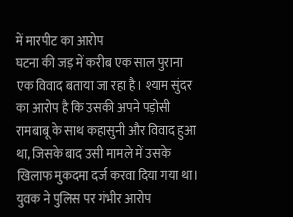में मारपीट का आरोप
घटना की जड़ में करीब एक साल पुराना एक विवाद बताया जा रहा है। श्याम सुंदर का आरोप है कि उसकी अपने पड़ोसी रामबाबू के साथ कहासुनी और विवाद हुआ था, जिसके बाद उसी मामले में उसके खिलाफ मुकदमा दर्ज करवा दिया गया था। युवक ने पुलिस पर गंभीर आरोप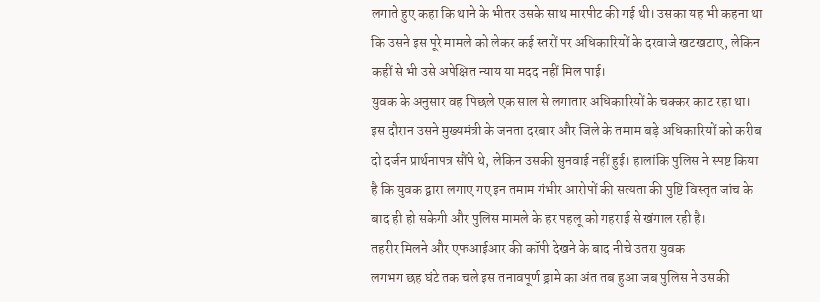लगाते हुए कहा कि थाने के भीतर उसके साथ मारपीट की गई थी। उसका यह भी कहना था कि उसने इस पूरे मामले को लेकर कई स्तरों पर अधिकारियों के दरवाजे खटखटाए, लेकिन कहीं से भी उसे अपेक्षित न्याय या मदद नहीं मिल पाई।
युवक के अनुसार वह पिछले एक साल से लगातार अधिकारियों के चक्कर काट रहा था। इस दौरान उसने मुख्यमंत्री के जनता दरबार और जिले के तमाम बड़े अधिकारियों को करीब दो दर्जन प्रार्थनापत्र सौंपे थे, लेकिन उसकी सुनवाई नहीं हुई। हालांकि पुलिस ने स्पष्ट किया है कि युवक द्वारा लगाए गए इन तमाम गंभीर आरोपों की सत्यता की पुष्टि विस्तृत जांच के बाद ही हो सकेगी और पुलिस मामले के हर पहलू को गहराई से खंगाल रही है।
तहरीर मिलने और एफआईआर की कॉपी देखने के बाद नीचे उतरा युवक
लगभग छह घंटे तक चले इस तनावपूर्ण ड्रामे का अंत तब हुआ जब पुलिस ने उसकी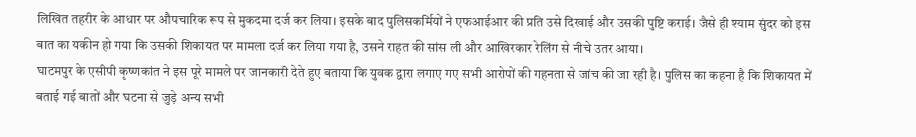लिखित तहरीर के आधार पर औपचारिक रूप से मुकदमा दर्ज कर लिया। इसके बाद पुलिसकर्मियों ने एफआईआर की प्रति उसे दिखाई और उसकी पुष्टि कराई। जैसे ही श्याम सुंदर को इस बात का यकीन हो गया कि उसकी शिकायत पर मामला दर्ज कर लिया गया है, उसने राहत की सांस ली और आखिरकार रेलिंग से नीचे उतर आया।
घाटमपुर के एसीपी कृष्णकांत ने इस पूरे मामले पर जानकारी देते हुए बताया कि युवक द्वारा लगाए गए सभी आरोपों की गहनता से जांच की जा रही है। पुलिस का कहना है कि शिकायत में बताई गई बातों और घटना से जुड़े अन्य सभी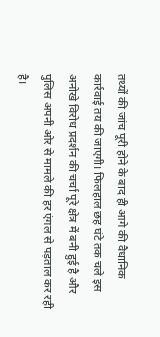तथ्यों की जांच पूरी होने के बाद ही आगे की वैधानिक कार्रवाई तय की जाएगी। फिलहाल छह घंटे तक चले इस अनोखे विरोध प्रदर्शन की चर्चा पूरे क्षेत्र में बनी हुई है और पुलिस अपनी ओर से मामले की हर एंगल से पड़ताल कर रही है।